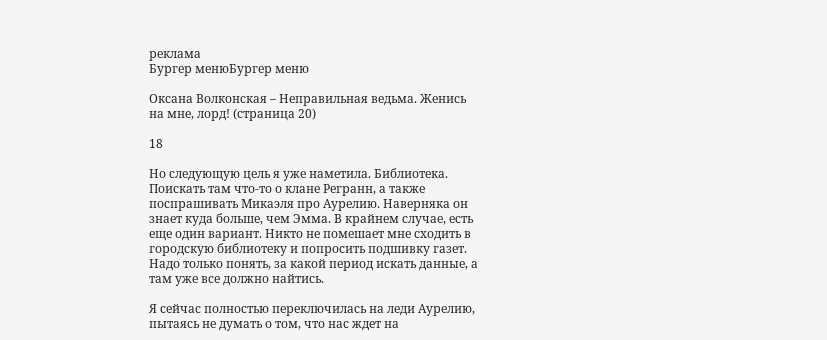реклама
Бургер менюБургер меню

Оксана Волконская – Неправильная ведьма. Женись на мне, лорд! (страница 20)

18

Но следующую цель я уже наметила. Библиотека. Поискать там что-то о клане Регранн, а также поспрашивать Микаэля про Аурелию. Наверняка он знает куда больше, чем Эмма. В крайнем случае, есть еще один вариант. Никто не помешает мне сходить в городскую библиотеку и попросить подшивку газет. Надо только понять, за какой период искать данные, а там уже все должно найтись.

Я сейчас полностью переключилась на леди Аурелию, пытаясь не думать о том, что нас ждет на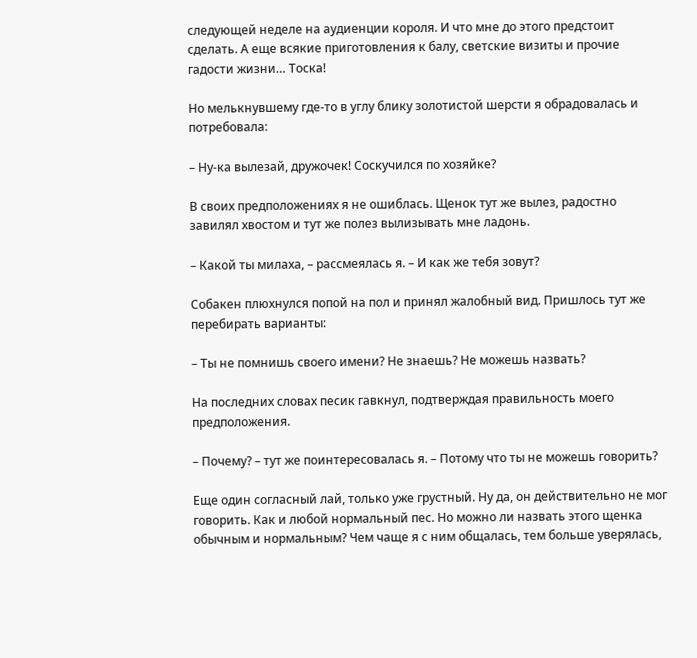следующей неделе на аудиенции короля. И что мне до этого предстоит сделать. А еще всякие приготовления к балу, светские визиты и прочие гадости жизни… Тоска!

Но мелькнувшему где-то в углу блику золотистой шерсти я обрадовалась и потребовала:

– Ну-ка вылезай, дружочек! Соскучился по хозяйке?

В своих предположениях я не ошиблась. Щенок тут же вылез, радостно завилял хвостом и тут же полез вылизывать мне ладонь.

– Какой ты милаха, – рассмеялась я. – И как же тебя зовут?

Собакен плюхнулся попой на пол и принял жалобный вид. Пришлось тут же перебирать варианты:

– Ты не помнишь своего имени? Не знаешь? Не можешь назвать?

На последних словах песик гавкнул, подтверждая правильность моего предположения.

– Почему? – тут же поинтересовалась я. – Потому что ты не можешь говорить?

Еще один согласный лай, только уже грустный. Ну да, он действительно не мог говорить. Как и любой нормальный пес. Но можно ли назвать этого щенка обычным и нормальным? Чем чаще я с ним общалась, тем больше уверялась,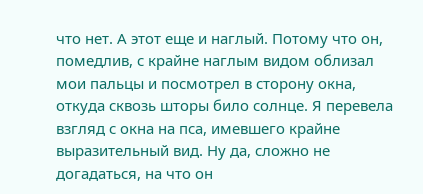что нет. А этот еще и наглый. Потому что он, помедлив, с крайне наглым видом облизал мои пальцы и посмотрел в сторону окна, откуда сквозь шторы било солнце. Я перевела взгляд с окна на пса, имевшего крайне выразительный вид. Ну да, сложно не догадаться, на что он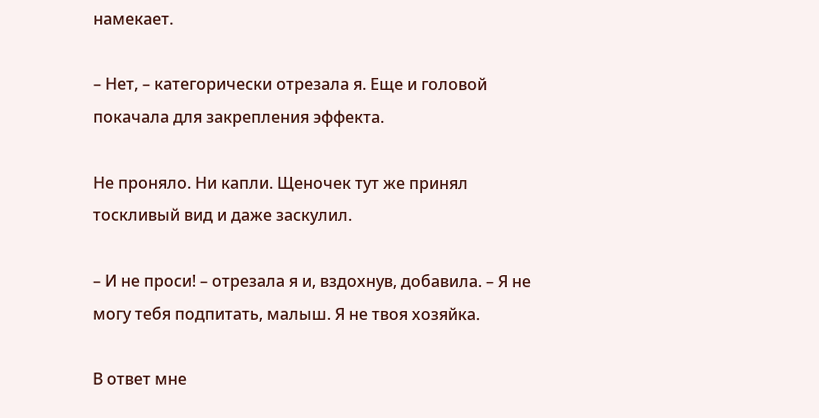намекает.

– Нет, – категорически отрезала я. Еще и головой покачала для закрепления эффекта.

Не проняло. Ни капли. Щеночек тут же принял тоскливый вид и даже заскулил.

– И не проси! – отрезала я и, вздохнув, добавила. – Я не могу тебя подпитать, малыш. Я не твоя хозяйка.

В ответ мне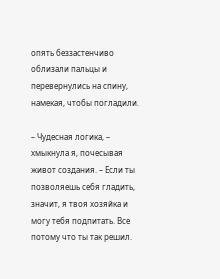опять беззастенчиво облизали пальцы и перевернулись на спину, намекая, чтобы погладили.

– Чудесная логика, – хмыкнула я, почесывая живот создания. – Если ты позволяешь себя гладить, значит, я твоя хозяйка и могу тебя подпитать. Все потому что ты так решил.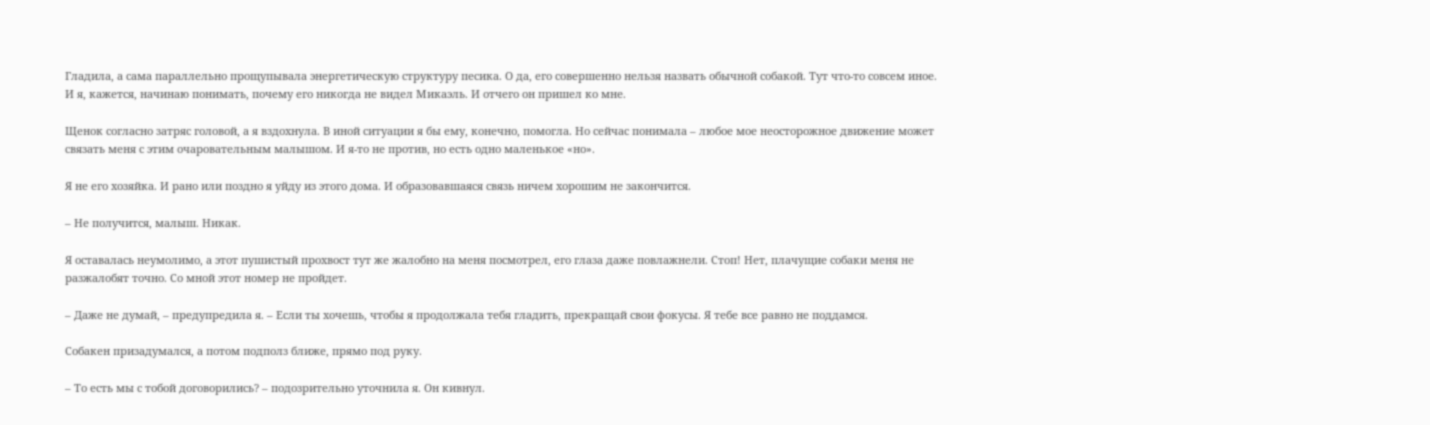Гладила, а сама параллельно прощупывала энергетическую структуру песика. О да, его совершенно нельзя назвать обычной собакой. Тут что-то совсем иное. И я, кажется, начинаю понимать, почему его никогда не видел Микаэль. И отчего он пришел ко мне.

Щенок согласно затряс головой, а я вздохнула. В иной ситуации я бы ему, конечно, помогла. Но сейчас понимала – любое мое неосторожное движение может связать меня с этим очаровательным малышом. И я-то не против, но есть одно маленькое «но».

Я не его хозяйка. И рано или поздно я уйду из этого дома. И образовавшаяся связь ничем хорошим не закончится.

– Не получится, малыш. Никак.

Я оставалась неумолимо, а этот пушистый прохвост тут же жалобно на меня посмотрел, его глаза даже повлажнели. Стоп! Нет, плачущие собаки меня не разжалобят точно. Со мной этот номер не пройдет.

– Даже не думай, – предупредила я. – Если ты хочешь, чтобы я продолжала тебя гладить, прекращай свои фокусы. Я тебе все равно не поддамся.

Собакен призадумался, а потом подполз ближе, прямо под руку.

– То есть мы с тобой договорились? – подозрительно уточнила я. Он кивнул.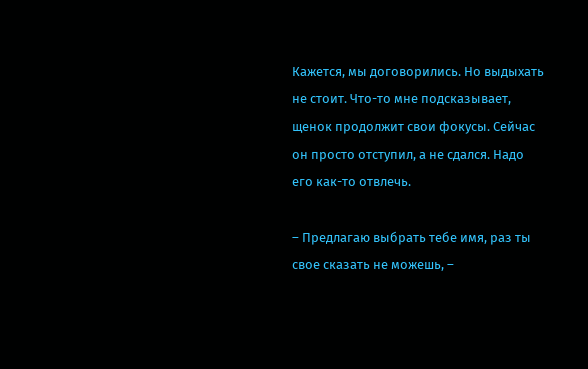Кажется, мы договорились. Но выдыхать не стоит. Что-то мне подсказывает, щенок продолжит свои фокусы. Сейчас он просто отступил, а не сдался. Надо его как-то отвлечь.

– Предлагаю выбрать тебе имя, раз ты свое сказать не можешь, –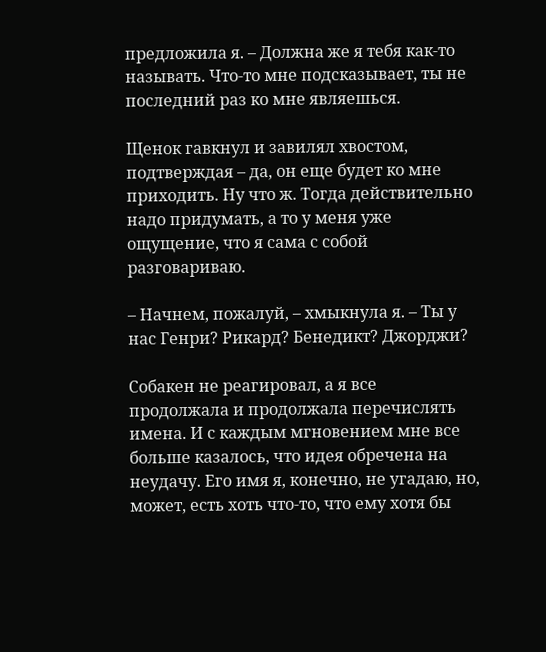предложила я. – Должна же я тебя как-то называть. Что-то мне подсказывает, ты не последний раз ко мне являешься.

Щенок гавкнул и завилял хвостом, подтверждая – да, он еще будет ко мне приходить. Ну что ж. Тогда действительно надо придумать, а то у меня уже ощущение, что я сама с собой разговариваю.

– Начнем, пожалуй, – хмыкнула я. – Ты у нас Генри? Рикард? Бенедикт? Джорджи?

Собакен не реагировал, а я все продолжала и продолжала перечислять имена. И с каждым мгновением мне все больше казалось, что идея обречена на неудачу. Его имя я, конечно, не угадаю, но, может, есть хоть что-то, что ему хотя бы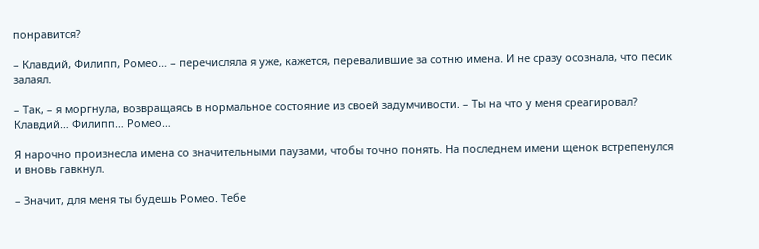понравится?

– Клавдий, Филипп, Ромео… – перечисляла я уже, кажется, перевалившие за сотню имена. И не сразу осознала, что песик залаял.

– Так, – я моргнула, возвращаясь в нормальное состояние из своей задумчивости. – Ты на что у меня среагировал? Клавдий… Филипп… Ромео…

Я нарочно произнесла имена со значительными паузами, чтобы точно понять. На последнем имени щенок встрепенулся и вновь гавкнул.

– Значит, для меня ты будешь Ромео. Тебе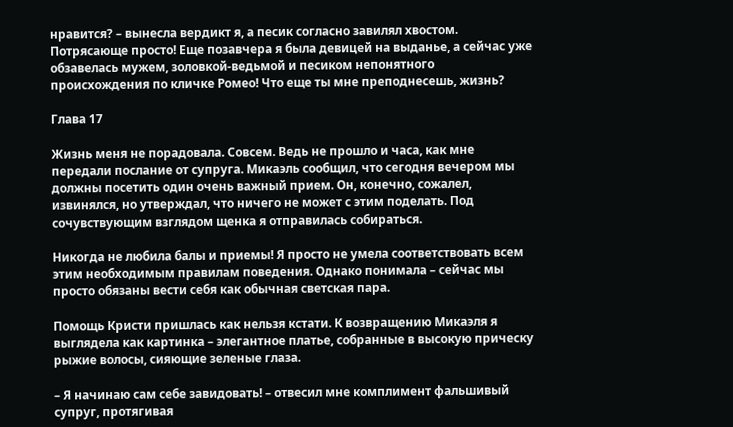нравится? – вынесла вердикт я, а песик согласно завилял хвостом. Потрясающе просто! Еще позавчера я была девицей на выданье, а сейчас уже обзавелась мужем, золовкой-ведьмой и песиком непонятного происхождения по кличке Ромео! Что еще ты мне преподнесешь, жизнь?

Глава 17

Жизнь меня не порадовала. Совсем. Ведь не прошло и часа, как мне передали послание от супруга. Микаэль сообщил, что сегодня вечером мы должны посетить один очень важный прием. Он, конечно, сожалел, извинялся, но утверждал, что ничего не может с этим поделать. Под сочувствующим взглядом щенка я отправилась собираться.

Никогда не любила балы и приемы! Я просто не умела соответствовать всем этим необходимым правилам поведения. Однако понимала – сейчас мы просто обязаны вести себя как обычная светская пара.

Помощь Кристи пришлась как нельзя кстати. К возвращению Микаэля я выглядела как картинка – элегантное платье, собранные в высокую прическу рыжие волосы, сияющие зеленые глаза.

– Я начинаю сам себе завидовать! – отвесил мне комплимент фальшивый супруг, протягивая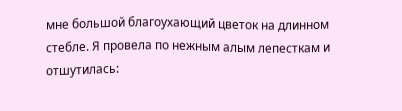мне большой благоухающий цветок на длинном стебле. Я провела по нежным алым лепесткам и отшутилась: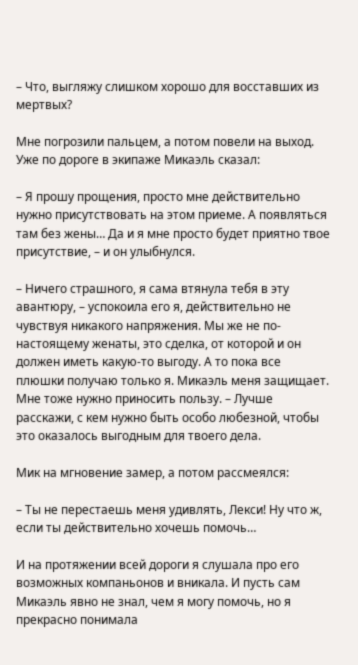– Что, выгляжу слишком хорошо для восставших из мертвых?

Мне погрозили пальцем, а потом повели на выход. Уже по дороге в экипаже Микаэль сказал:

– Я прошу прощения, просто мне действительно нужно присутствовать на этом приеме. А появляться там без жены… Да и я мне просто будет приятно твое присутствие, – и он улыбнулся.

– Ничего страшного, я сама втянула тебя в эту авантюру, – успокоила его я, действительно не чувствуя никакого напряжения. Мы же не по-настоящему женаты, это сделка, от которой и он должен иметь какую-то выгоду. А то пока все плюшки получаю только я. Микаэль меня защищает. Мне тоже нужно приносить пользу. – Лучше расскажи, с кем нужно быть особо любезной, чтобы это оказалось выгодным для твоего дела.

Мик на мгновение замер, а потом рассмеялся:

– Ты не перестаешь меня удивлять, Лекси! Ну что ж, если ты действительно хочешь помочь…

И на протяжении всей дороги я слушала про его возможных компаньонов и вникала. И пусть сам Микаэль явно не знал, чем я могу помочь, но я прекрасно понимала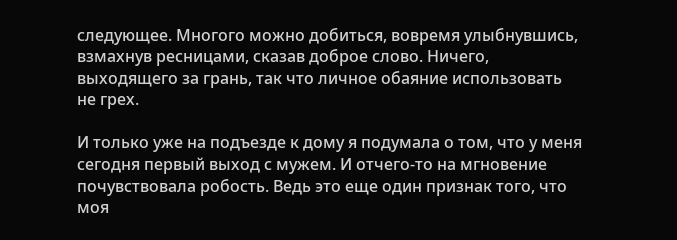следующее. Многого можно добиться, вовремя улыбнувшись, взмахнув ресницами, сказав доброе слово. Ничего, выходящего за грань, так что личное обаяние использовать не грех.

И только уже на подъезде к дому я подумала о том, что у меня сегодня первый выход с мужем. И отчего-то на мгновение почувствовала робость. Ведь это еще один признак того, что моя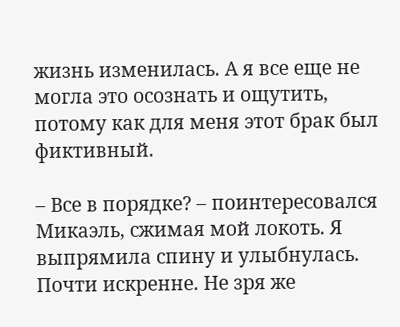жизнь изменилась. А я все еще не могла это осознать и ощутить, потому как для меня этот брак был фиктивный.

– Все в порядке? – поинтересовался Микаэль, сжимая мой локоть. Я выпрямила спину и улыбнулась. Почти искренне. Не зря же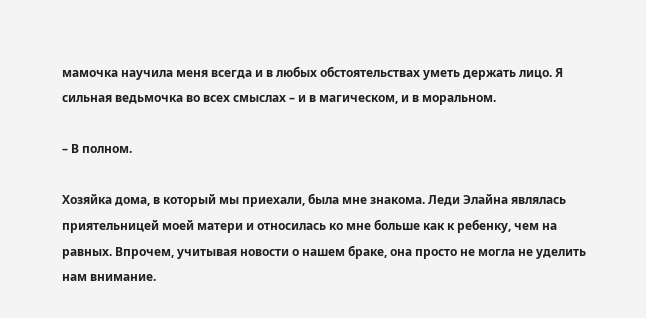мамочка научила меня всегда и в любых обстоятельствах уметь держать лицо. Я сильная ведьмочка во всех смыслах – и в магическом, и в моральном.

– В полном.

Хозяйка дома, в который мы приехали, была мне знакома. Леди Элайна являлась приятельницей моей матери и относилась ко мне больше как к ребенку, чем на равных. Впрочем, учитывая новости о нашем браке, она просто не могла не уделить нам внимание.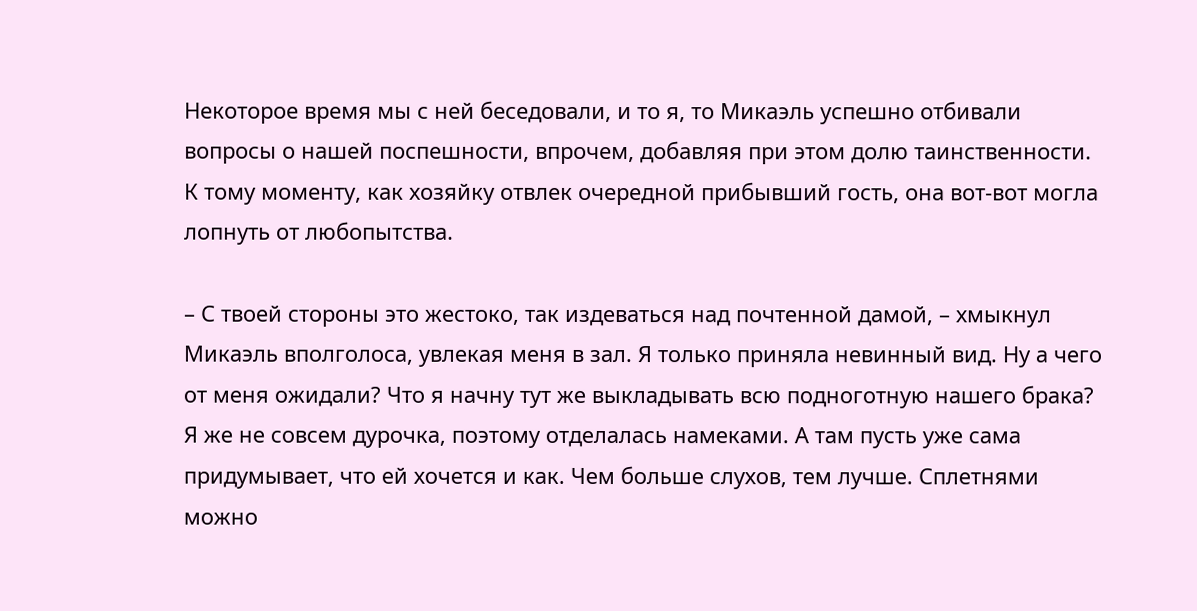Некоторое время мы с ней беседовали, и то я, то Микаэль успешно отбивали вопросы о нашей поспешности, впрочем, добавляя при этом долю таинственности. К тому моменту, как хозяйку отвлек очередной прибывший гость, она вот-вот могла лопнуть от любопытства.

– С твоей стороны это жестоко, так издеваться над почтенной дамой, – хмыкнул Микаэль вполголоса, увлекая меня в зал. Я только приняла невинный вид. Ну а чего от меня ожидали? Что я начну тут же выкладывать всю подноготную нашего брака? Я же не совсем дурочка, поэтому отделалась намеками. А там пусть уже сама придумывает, что ей хочется и как. Чем больше слухов, тем лучше. Сплетнями можно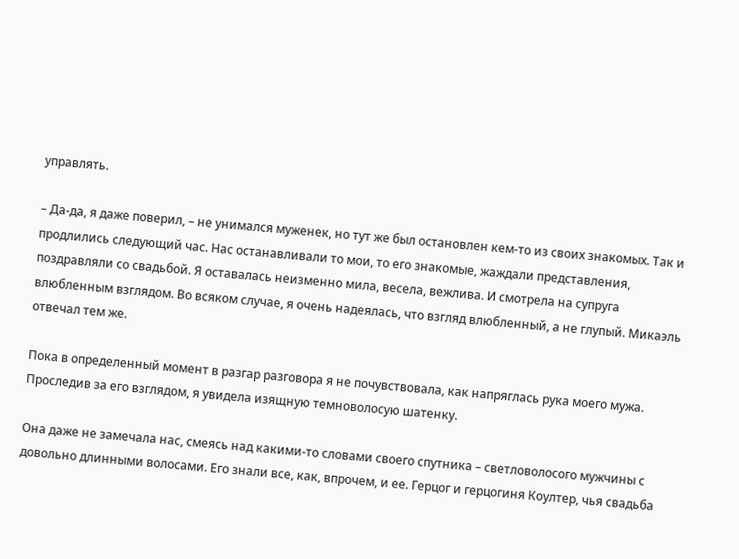управлять.

– Да-да, я даже поверил, – не унимался муженек, но тут же был остановлен кем-то из своих знакомых. Так и продлились следующий час. Нас останавливали то мои, то его знакомые, жаждали представления, поздравляли со свадьбой. Я оставалась неизменно мила, весела, вежлива. И смотрела на супруга влюбленным взглядом. Во всяком случае, я очень надеялась, что взгляд влюбленный, а не глупый. Микаэль отвечал тем же.

Пока в определенный момент в разгар разговора я не почувствовала, как напряглась рука моего мужа. Проследив за его взглядом, я увидела изящную темноволосую шатенку.

Она даже не замечала нас, смеясь над какими-то словами своего спутника – светловолосого мужчины с довольно длинными волосами. Его знали все, как, впрочем, и ее. Герцог и герцогиня Коултер, чья свадьба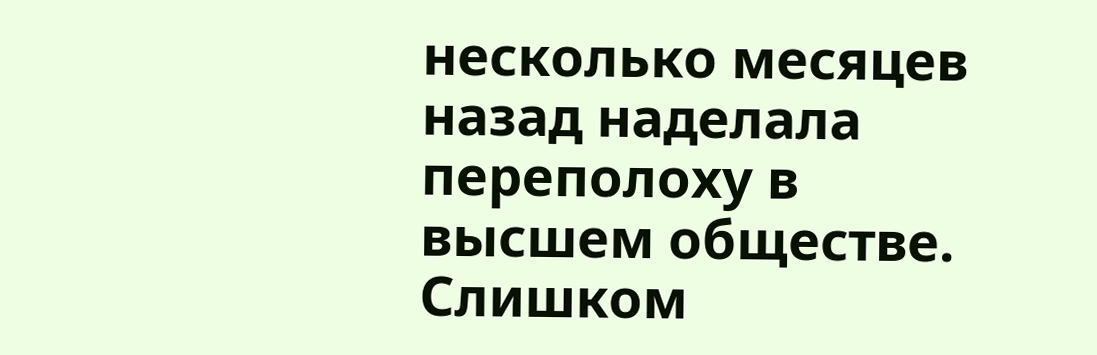несколько месяцев назад наделала переполоху в высшем обществе. Слишком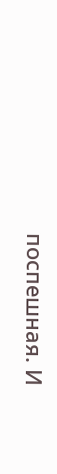поспешная. И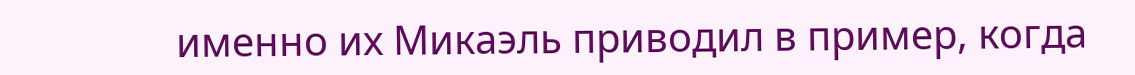именно их Микаэль приводил в пример, когда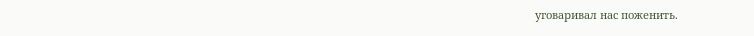уговаривал нас поженить.